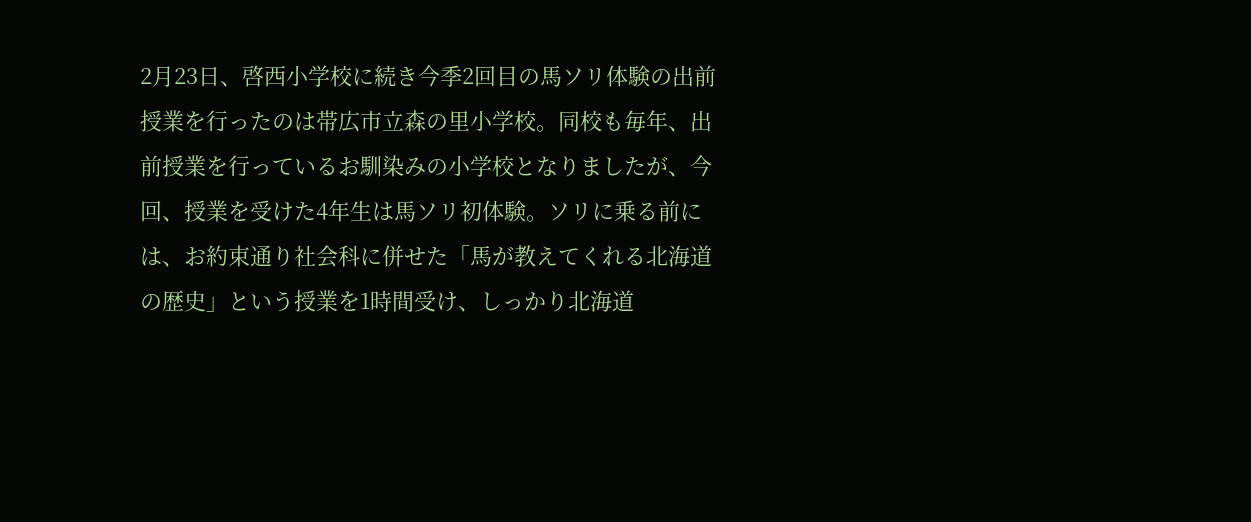2月23日、啓西小学校に続き今季2回目の馬ソリ体験の出前授業を行ったのは帯広市立森の里小学校。同校も毎年、出前授業を行っているお馴染みの小学校となりましたが、今回、授業を受けた4年生は馬ソリ初体験。ソリに乗る前には、お約束通り社会科に併せた「馬が教えてくれる北海道の歴史」という授業を1時間受け、しっかり北海道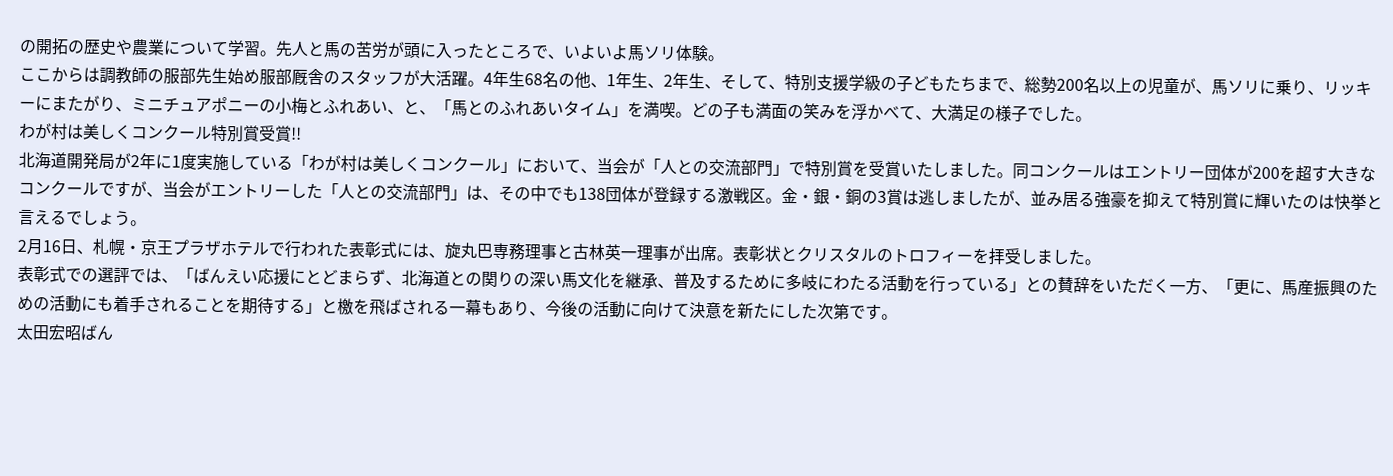の開拓の歴史や農業について学習。先人と馬の苦労が頭に入ったところで、いよいよ馬ソリ体験。
ここからは調教師の服部先生始め服部厩舎のスタッフが大活躍。4年生68名の他、1年生、2年生、そして、特別支援学級の子どもたちまで、総勢200名以上の児童が、馬ソリに乗り、リッキーにまたがり、ミニチュアポニーの小梅とふれあい、と、「馬とのふれあいタイム」を満喫。どの子も満面の笑みを浮かべて、大満足の様子でした。
わが村は美しくコンクール特別賞受賞!!
北海道開発局が2年に1度実施している「わが村は美しくコンクール」において、当会が「人との交流部門」で特別賞を受賞いたしました。同コンクールはエントリー団体が200を超す大きなコンクールですが、当会がエントリーした「人との交流部門」は、その中でも138団体が登録する激戦区。金・銀・銅の3賞は逃しましたが、並み居る強豪を抑えて特別賞に輝いたのは快挙と言えるでしょう。
2月16日、札幌・京王プラザホテルで行われた表彰式には、旋丸巴専務理事と古林英一理事が出席。表彰状とクリスタルのトロフィーを拝受しました。
表彰式での選評では、「ばんえい応援にとどまらず、北海道との関りの深い馬文化を継承、普及するために多岐にわたる活動を行っている」との賛辞をいただく一方、「更に、馬産振興のための活動にも着手されることを期待する」と檄を飛ばされる一幕もあり、今後の活動に向けて決意を新たにした次第です。
太田宏昭ばん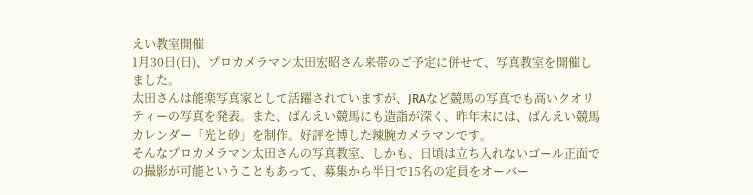えい教室開催
1月30日(日)、プロカメラマン太田宏昭さん来帯のご予定に併せて、写真教室を開催しました。
太田さんは能楽写真家として活躍されていますが、JRAなど競馬の写真でも高いクオリティーの写真を発表。また、ばんえい競馬にも造詣が深く、昨年末には、ばんえい競馬カレンダー「光と砂」を制作。好評を博した辣腕カメラマンです。
そんなプロカメラマン太田さんの写真教室、しかも、日頃は立ち入れないゴール正面での撮影が可能ということもあって、募集から半日で15名の定員をオーバー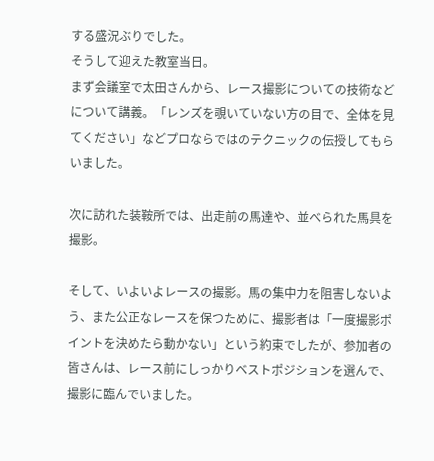する盛況ぶりでした。
そうして迎えた教室当日。
まず会議室で太田さんから、レース撮影についての技術などについて講義。「レンズを覗いていない方の目で、全体を見てください」などプロならではのテクニックの伝授してもらいました。

次に訪れた装鞍所では、出走前の馬達や、並べられた馬具を撮影。

そして、いよいよレースの撮影。馬の集中力を阻害しないよう、また公正なレースを保つために、撮影者は「一度撮影ポイントを決めたら動かない」という約束でしたが、参加者の皆さんは、レース前にしっかりベストポジションを選んで、撮影に臨んでいました。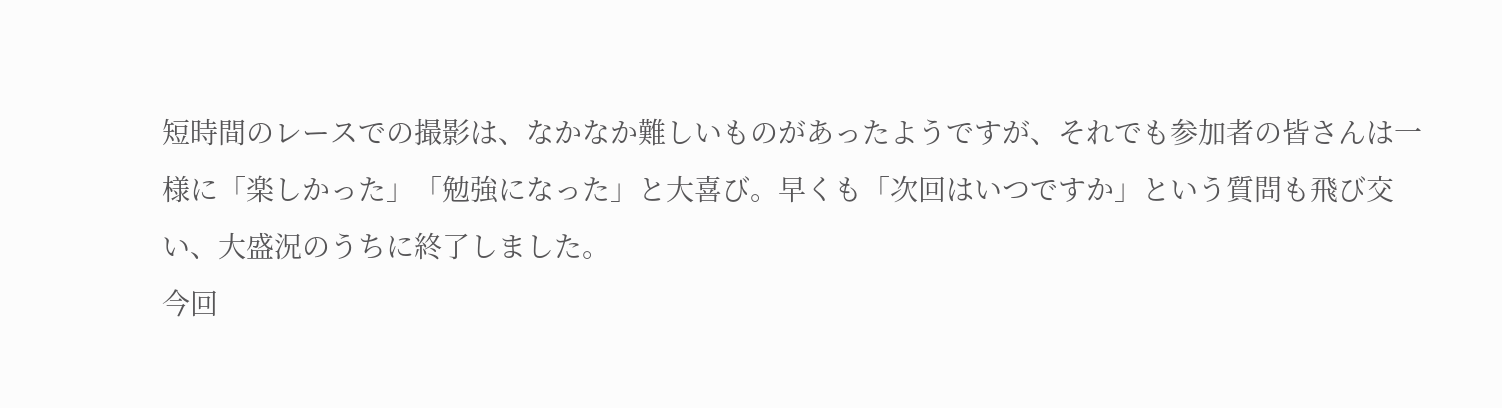短時間のレースでの撮影は、なかなか難しいものがあったようですが、それでも参加者の皆さんは一様に「楽しかった」「勉強になった」と大喜び。早くも「次回はいつですか」という質問も飛び交い、大盛況のうちに終了しました。
今回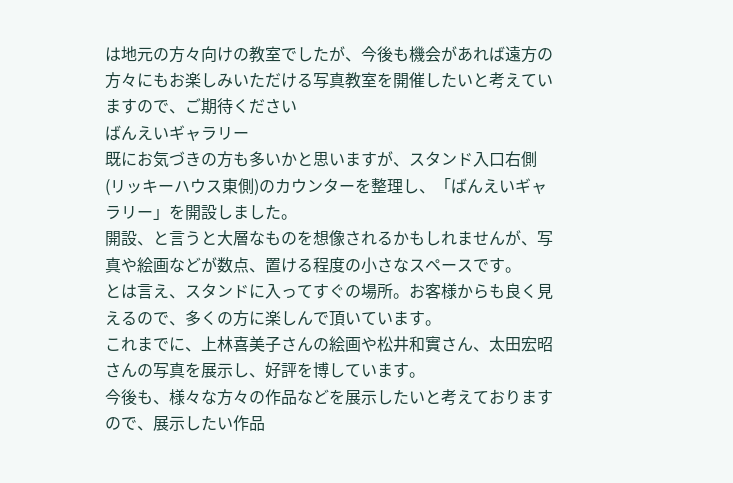は地元の方々向けの教室でしたが、今後も機会があれば遠方の方々にもお楽しみいただける写真教室を開催したいと考えていますので、ご期待ください
ばんえいギャラリー
既にお気づきの方も多いかと思いますが、スタンド入口右側(リッキーハウス東側)のカウンターを整理し、「ばんえいギャラリー」を開設しました。
開設、と言うと大層なものを想像されるかもしれませんが、写真や絵画などが数点、置ける程度の小さなスペースです。
とは言え、スタンドに入ってすぐの場所。お客様からも良く見えるので、多くの方に楽しんで頂いています。
これまでに、上林喜美子さんの絵画や松井和實さん、太田宏昭さんの写真を展示し、好評を博しています。
今後も、様々な方々の作品などを展示したいと考えておりますので、展示したい作品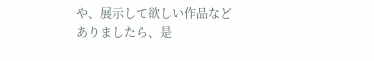や、展示して欲しい作品などありましたら、是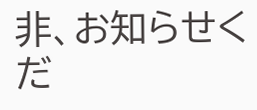非、お知らせくだ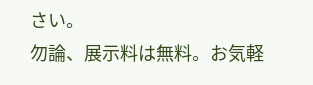さい。
勿論、展示料は無料。お気軽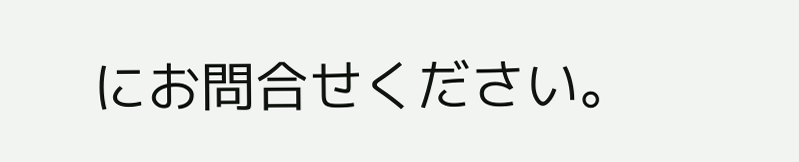にお問合せください。